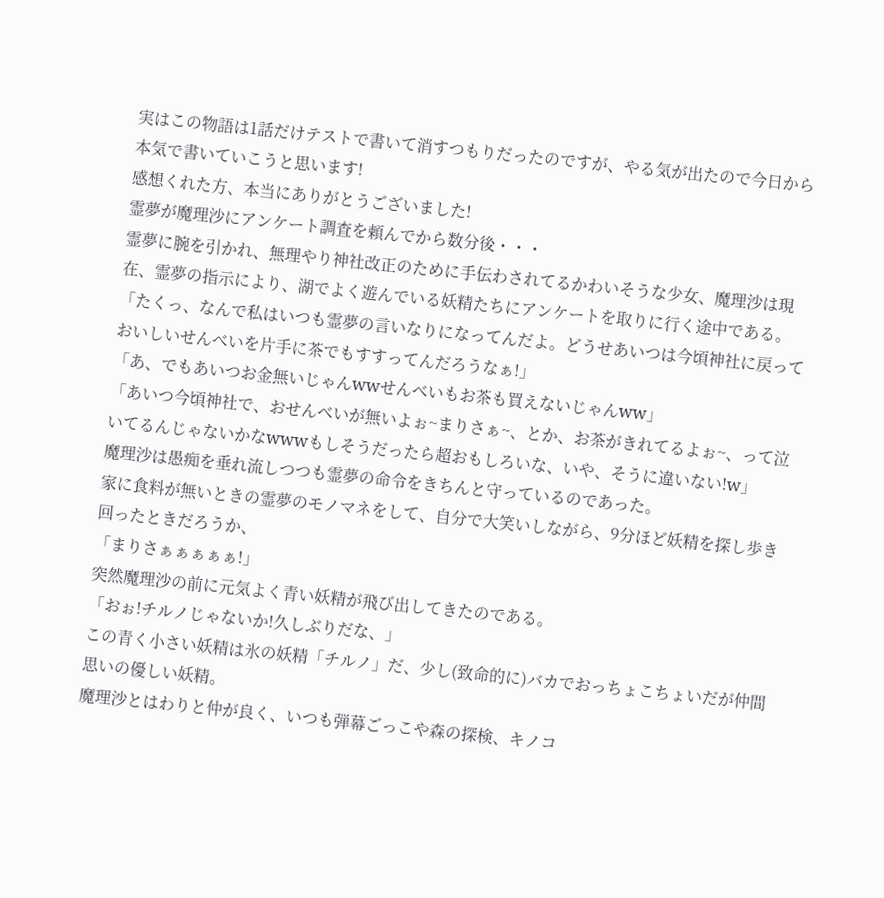実はこの物語は1話だけテストで書いて消すつもりだったのですが、やる気が出たので今日から本気で書いていこうと思います!
感想くれた方、本当にありがとうございました!
霊夢が魔理沙にアンケート調査を頼んでから数分後・・・
霊夢に腕を引かれ、無理やり神社改正のために手伝わされてるかわいそうな少女、魔理沙は現在、霊夢の指示により、湖でよく遊んでいる妖精たちにアンケートを取りに行く途中である。
「たくっ、なんで私はいつも霊夢の言いなりになってんだよ。どうせあいつは今頃神社に戻っておいしいせんべいを片手に茶でもすすってんだろうなぁ!」
「あ、でもあいつお金無いじゃんwwせんべいもお茶も買えないじゃんww」
「あいつ今頃神社で、おせんべいが無いよぉ~まりさぁ~、とか、お茶がきれてるよぉ~、って泣いてるんじゃないかなwwwもしそうだったら超おもしろいな、いや、そうに違いない!w」
魔理沙は愚痴を垂れ流しつつも霊夢の命令をきちんと守っているのであった。
家に食料が無いときの霊夢のモノマネをして、自分で大笑いしながら、9分ほど妖精を探し歩き回ったときだろうか、
「まりさぁぁぁぁぁ!」
突然魔理沙の前に元気よく青い妖精が飛び出してきたのである。
「おぉ!チルノじゃないか!久しぶりだな、」
この青く小さい妖精は氷の妖精「チルノ」だ、少し(致命的に)バカでおっちょこちょいだが仲間思いの優しい妖精。
魔理沙とはわりと仲が良く、いつも弾幕ごっこや森の探検、キノコ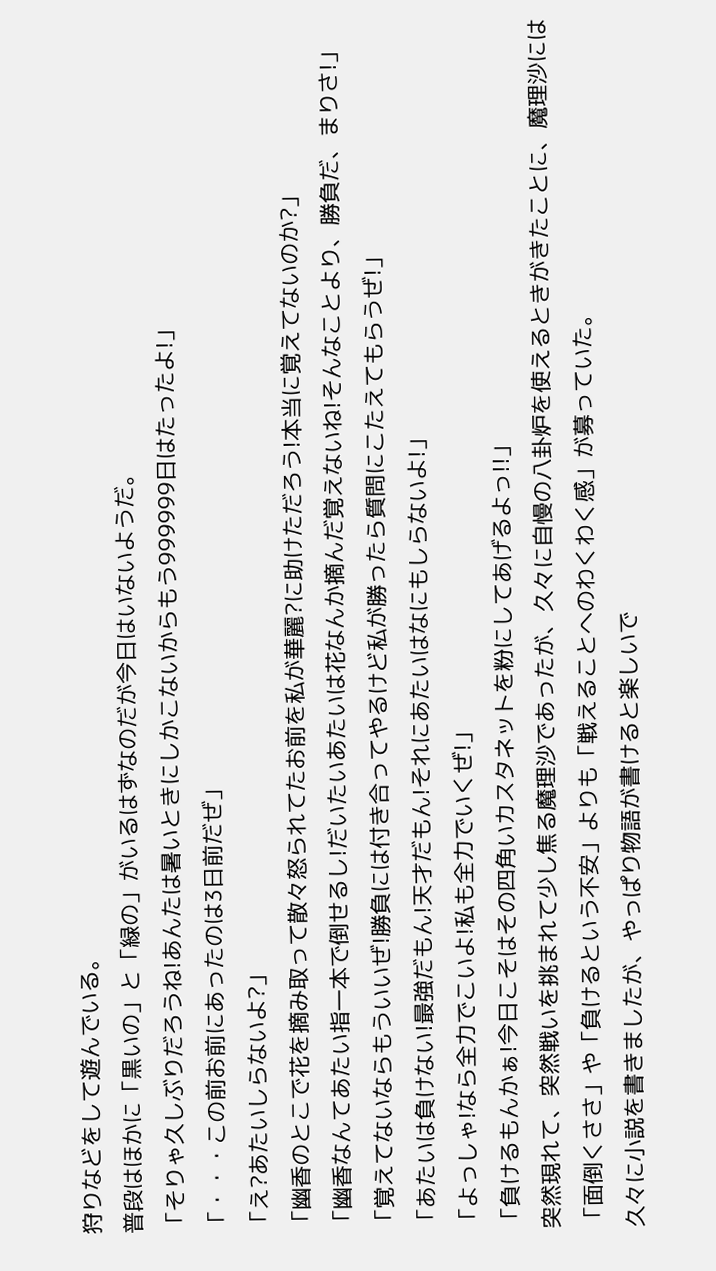狩りなどをして遊んでいる。
普段はほかに「黒いの」と「緑の」がいるはずなのだが今日はいないようだ。
「そりゃ久しぶりだろうね!あんたは暑いときにしかこないからもう999999日はたったよ!」
「・・・この前お前にあったのは3日前だぜ」
「え?あたいしらないよ?」
「幽香のとこで花を摘み取って散々怒られてたお前を私が華麗?に助けただろう!本当に覚えてないのか?」
「幽香なんてあたい指一本で倒せるし!だいたいあたいは花なんか摘んだ覚えないね!そんなことより、勝負だ、まりさ!」
「覚えてないならもういいぜ!勝負には付き合ってやるけど私が勝ったら質問にこたえてもらうぜ!」
「あたいは負けない!最強だもん!天才だもん!それにあたいはなにもしらないよ!」
「よっしゃ!なら全力でこいよ!私も全力でいくぜ!」
「負けるもんかぁ!今日こそはその四角いカスタネットを粉にしてあげるよっ!!」
突然現れて、突然戦いを挑まれて少し焦る魔理沙であったが、久々に自慢の八卦炉を使えるときがきたことに、魔理沙には「面倒くささ」や「負けるという不安」よりも「戦えることへのわくわく感」が募っていた。
久々に小説を書きましたが、やっぱり物語が書けると楽しいで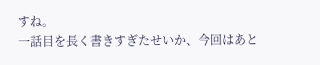すね。
一話目を長く書きすぎたせいか、今回はあと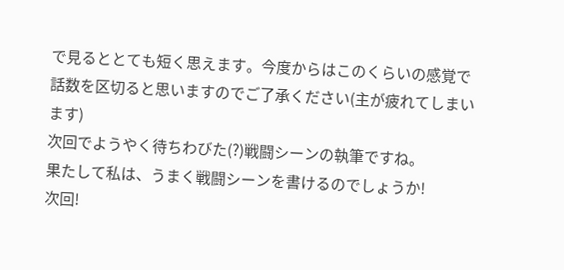で見るととても短く思えます。今度からはこのくらいの感覚で話数を区切ると思いますのでご了承ください(主が疲れてしまいます)
次回でようやく待ちわびた(?)戦闘シーンの執筆ですね。
果たして私は、うまく戦闘シーンを書けるのでしょうか!
次回!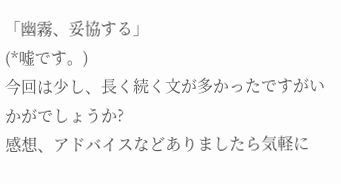「幽霧、妥協する」
(*嘘です。)
今回は少し、長く続く文が多かったですがいかがでしょうか?
感想、アドバイスなどありましたら気軽に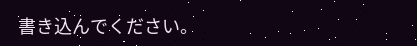書き込んでください。